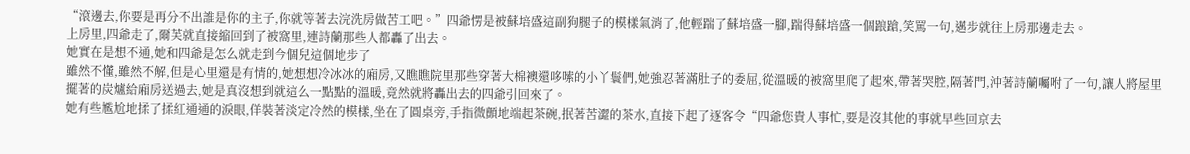“滾邊去,你要是再分不出誰是你的主子,你就等著去浣洗房做苦工吧。”四爺愣是被蘇培盛這副狗腿子的模樣氣消了,他輕踹了蘇培盛一腳,踹得蘇培盛一個踉蹌,笑罵一句,邁步就往上房那邊走去。
上房里,四爺走了,爾芙就直接縮回到了被窩里,連詩蘭那些人都轟了出去。
她實在是想不通,她和四爺是怎么就走到今個兒這個地步了
雖然不懂,雖然不解,但是心里還是有情的,她想想冷冰冰的廂房,又瞧瞧院里那些穿著大棉襖還哆嗦的小丫鬟們,她強忍著滿肚子的委屈,從溫暖的被窩里爬了起來,帶著哭腔,隔著門,沖著詩蘭囑咐了一句,讓人將屋里擺著的炭爐給廂房送過去,她是真沒想到就這么一點點的溫暖,竟然就將轟出去的四爺引回來了。
她有些尷尬地揉了揉紅通通的淚眼,佯裝著淡定冷然的模樣,坐在了圓桌旁,手指微顫地端起茶碗,抿著苦澀的茶水,直接下起了逐客令“四爺您貴人事忙,要是沒其他的事就早些回京去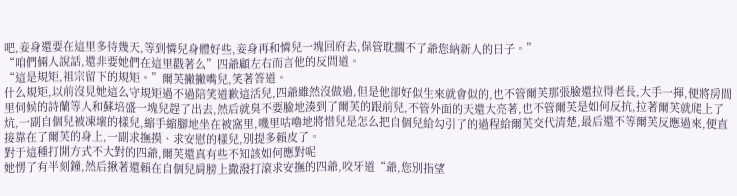吧,妾身還要在這里多待幾天,等到憐兒身體好些,妾身再和憐兒一塊回府去,保管耽擱不了爺您納新人的日子。”
“咱們倆人說話,還非要她們在這里戳著么”四爺顧左右而言他的反問道。
“這是規矩,祖宗留下的規矩。”爾芙撇撇嘴兒,笑著答道。
什么規矩,以前沒見她這么守規矩過不過陪笑道歉這活兒,四爺雖然沒做過,但是他卻好似生來就會似的,也不管爾芙那張臉還拉得老長,大手一揮,便將房間里伺候的詩蘭等人和蘇培盛一塊兒趕了出去,然后就臭不要臉地湊到了爾芙的跟前兒,不管外面的天還大亮著,也不管爾芙是如何反抗,拉著爾芙就爬上了炕,一副自個兒被凍壞的樣兒,縮手縮腳地坐在被窩里,嘰里咕嚕地將惜兒是怎么把自個兒給勾引了的過程給爾芙交代清楚,最后還不等爾芙反應過來,便直接靠在了爾芙的身上,一副求撫摸、求安慰的樣兒,別提多賴皮了。
對于這種打開方式不大對的四爺,爾芙還真有些不知該如何應對呢
她愣了有半刻鐘,然后揪著還賴在自個兒肩膀上撒潑打滾求安撫的四爺,咬牙道“爺,您別指望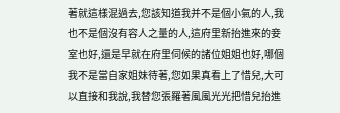著就這樣混過去,您該知道我并不是個小氣的人,我也不是個沒有容人之量的人,這府里新抬進來的妾室也好,還是早就在府里伺候的諸位姐姐也好,哪個我不是當自家姐妹待著,您如果真看上了惜兒,大可以直接和我說,我替您張羅著風風光光把惜兒抬進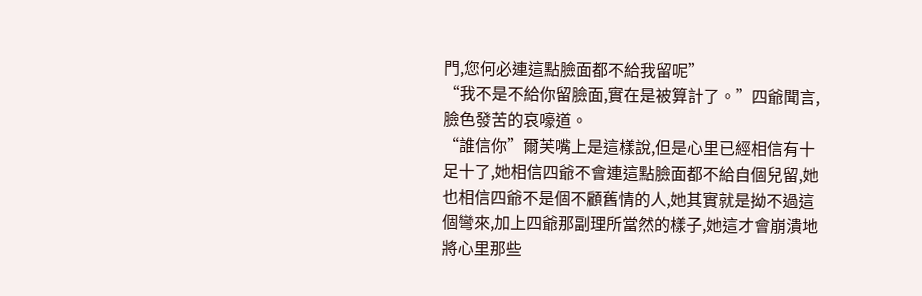門,您何必連這點臉面都不給我留呢”
“我不是不給你留臉面,實在是被算計了。”四爺聞言,臉色發苦的哀嚎道。
“誰信你”爾芙嘴上是這樣說,但是心里已經相信有十足十了,她相信四爺不會連這點臉面都不給自個兒留,她也相信四爺不是個不顧舊情的人,她其實就是拗不過這個彎來,加上四爺那副理所當然的樣子,她這才會崩潰地將心里那些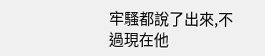牢騷都說了出來,不過現在他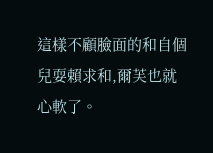這樣不顧臉面的和自個兒耍賴求和,爾芙也就心軟了。